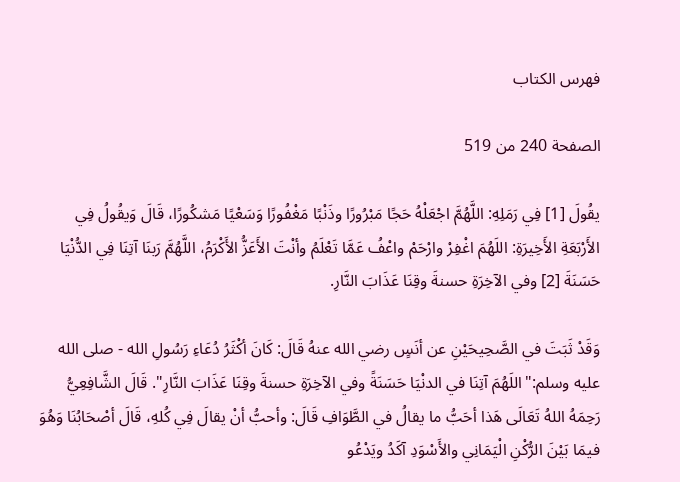فهرس الكتاب

الصفحة 240 من 519

يقُولَ [1] فِي رَمَلِهِ: اللَّهُمَّ اجْعَلْهُ حَجًا مَبْرُورًا وذَنْبًا مَغْفُورًا وَسَعْيًا مَشكُورًا، قَالَ وَيقُولُ فِي الأَرْبَعَةِ الأَخِيرَةِ: اللَهُمَ اغْفِرْ وارْحَمْ واعْفُ عَمَّا تَعْلَمُ وأنْتَ الأَعَزُّ الأَكْرَمُ، اللَّهُمَّ رَبنَا آتِنَا فِي الدُّنْيَا حَسَنَةَ [2] وفي الآخِرَةِ حسنةَ وقِنَا عَذَابَ النَّارِ.

وَقَدْ ثَبَتَ في الصَّحِيحَيْنِ عن أنَسٍ رضي الله عنهُ قَالَ: كَانَ أكْثَرُ دُعَاءِ رَسُولِ الله - صلى الله عليه وسلم:"اللَهُمَ آتِنَا في الدنْيَا حَسَنَةً وفي الآخِرَةِ حسنةَ وقِنَا عَذَابَ النَّارِ". قَالَ الشَّافِعِيُّ رَحِمَهُ اللهُ تَعَالَى هَذا أحَبُّ ما يقالُ في الطَّوَافِ قَالَ: وأحبُّ أنْ يقالَ فِي كُلهِ، قَالَ أصْحَابُنَا وَهُوَ فيمَا بَيْنَ الرُّكْنِ الْيَمَانِي والأَسْوَدِ آكَدُ ويَدْعُو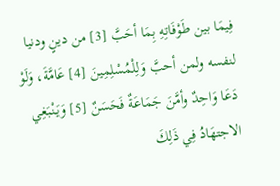فِيمَا بين طَوْفَاتِهِ بِمَا أحَبَّ [3] من دينٍ ودنيا لنفسه ولمن أحبَّ وَلِلْمُسْلِمِينَ [4] عَامَّةَ، وَلَوْ دَعَا وَاحِدٌ وأمَّنَ جَمَاعَةٌ فَحَسَنٌ [5] وَيَنْبَغِي الاجتهَادُ فِي ذَلِكَ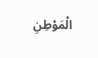الْمَوْطِنِ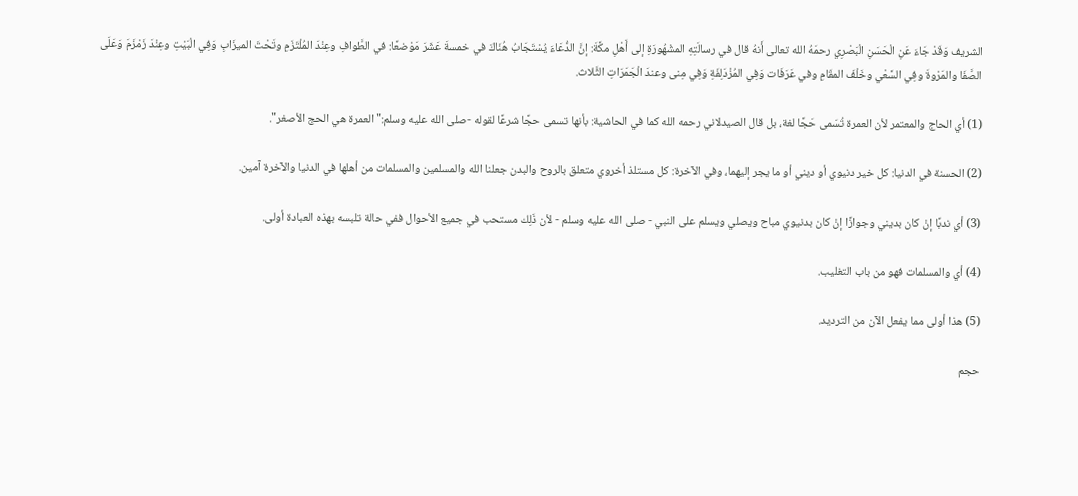الشريف وَقَدْ جَاءَ عَنِ الْحَسَنِ الْبَصْرِي رحمَهُ الله تعالى أَنهُ قال في رسالَتِهِ المشْهُورَةِ إلى أَهْلِ مكَّةَ: إنَّ الدُّعَاءَ يُسْتَجَابُ هُنَاكَ في خمسةَ عَشَرَ مَوْضعًا: في الطَّوافِ وعِنْدَ المُلْتَزَمِ وتَحْتَ الميزَابِ وَفِي الْبَيْتِ وعِنْدَ زَمْزَمَ وَعَلَى الصَّفَا والمَرْوةَ وفِي السَّعْي وخَلْفَ المقَامِ وفي عَرَفَات وَفِي المُزْدَلِفَةِ وَفِي مِنى وعندَ الْجَمَرَاتِ الثَّلاث.

(1) أي الحاج والمعتمر لأن العمرة تُسَمى حَجًا لغة، بل قال الصيدلاني رحمه الله كما في الحاشية: بأنها تسمى حجًا شرعًا لقوله -صلى الله عليه وسلم:"العمرة هي الحج الأصغر".

(2) الحسنة في الدنيا: كل خير دنيوي أو ديني أو ما يجر إليهما، وفي الآخرة: كل مستلذ أخروي متعلق بالروح والبدن جعلنا الله والمسلمين والمسلمات من أهلها في الدنيا والآخرة آمين.

(3) أي ندبًا إنْ كان بديني وجوازًا إنْ كان بدنيوي مباح ويصلي ويسلم على النبي - صلى الله عليه وسلم - لأن ذَلِك مستحب في جميع الأحوال ففي حالة تلبسه بهذه العبادة أولى.

(4) أي والمسلمات فهو من باب التغليب.

(5) هذا أولى مما يفعل الآن من الترديد.

حجم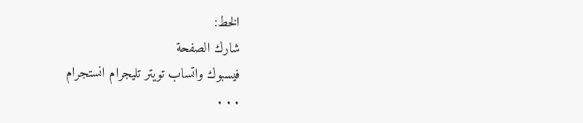الخط:
شارك الصفحة
فيسبوك واتساب تويتر تليجرام انستجرام
. . .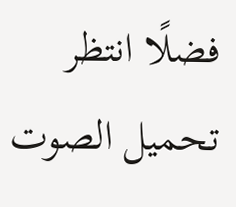فضلًا انتظر تحميل الصوت